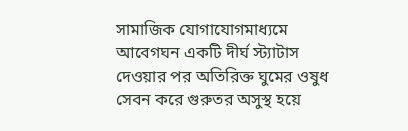সামাজিক যোগাযোগমাধ্যমে আবেগঘন একটি দীর্ঘ স্ট্যাটাস দেওয়ার পর অতিরিক্ত ঘুমের ওষুধ সেবন করে গুরুতর অসুস্থ হয়ে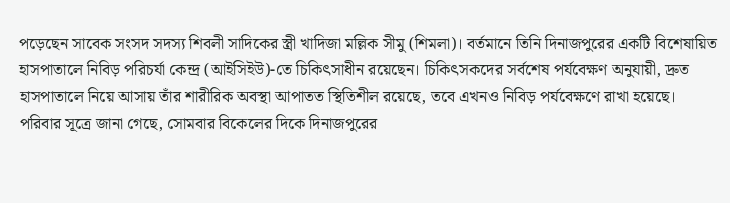পড়েছেন সাবেক সংসদ সদস্য শিবলী সাদিকের স্ত্রী খাদিজা মল্লিক সীমু (শিমলা)। বর্তমানে তিনি দিনাজপুরের একটি বিশেষায়িত হাসপাতালে নিবিড় পরিচর্যা কেন্দ্র (আইসিইউ)-তে চিকিৎসাধীন রয়েছেন। চিকিৎসকদের সর্বশেষ পর্যবেক্ষণ অনুযায়ী, দ্রুত হাসপাতালে নিয়ে আসায় তাঁর শারীরিক অবস্থা আপাতত স্থিতিশীল রয়েছে, তবে এখনও নিবিড় পর্যবেক্ষণে রাখা হয়েছে।
পরিবার সূত্রে জানা গেছে, সোমবার বিকেলের দিকে দিনাজপুরের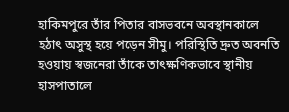হাকিমপুরে তাঁর পিতার বাসভবনে অবস্থানকালে হঠাৎ অসুস্থ হয়ে পড়েন সীমু। পরিস্থিতি দ্রুত অবনতি হওয়ায় স্বজনেরা তাঁকে তাৎক্ষণিকভাবে স্থানীয় হাসপাতালে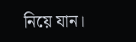নিয়ে যান।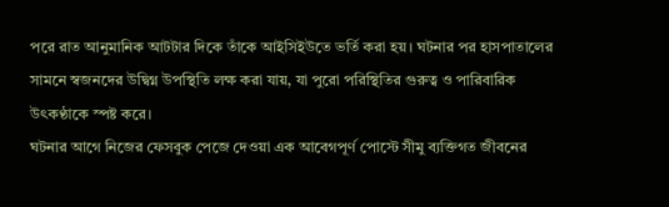পরে রাত আনুমানিক আটটার দিকে তাঁকে আইসিইউতে ভর্তি করা হয়। ঘটনার পর হাসপাতালের সামনে স্বজনদের উদ্বিগ্ন উপস্থিতি লক্ষ করা যায়, যা পুরো পরিস্থিতির গুরুত্ব ও পারিবারিক উৎকণ্ঠাকে স্পষ্ট করে।
ঘটনার আগে নিজের ফেসবুক পেজে দেওয়া এক আবেগপূর্ণ পোস্টে সীমু ব্যক্তিগত জীবনের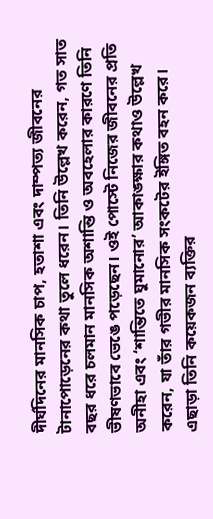দীর্ঘদিনের মানসিক চাপ, হতাশা এবং দাম্পত্য জীবনের টানাপোড়েনের কথা তুলে ধরেন। তিনি উল্লেখ করেন, গত সাত বছর ধরে চলমান মানসিক অশান্তি ও অবহেলার কারণে তিনি ভীষণভাবে ভেঙে পড়েছেন। ওই পোস্টে নিজের জীবনের প্রতি অনীহা এবং ‘শান্তিতে ঘুমানোর’ আকাঙ্ক্ষার কথাও উল্লেখ করেন, যা তাঁর গভীর মানসিক সংকটের ইঙ্গিত বহন করে।
এছাড়া তিনি কয়েকজন ব্যক্তির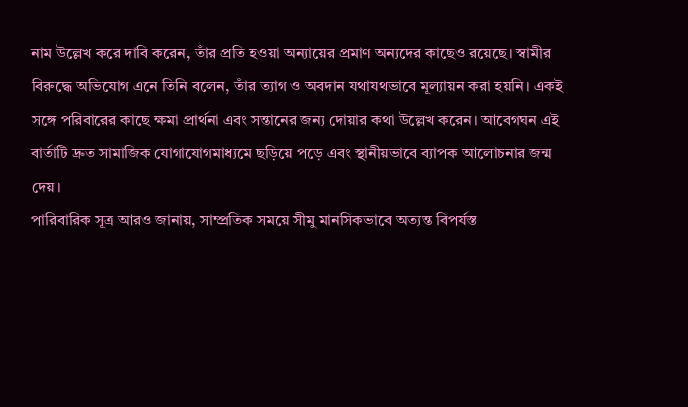নাম উল্লেখ করে দাবি করেন, তাঁর প্রতি হওয়া অন্যায়ের প্রমাণ অন্যদের কাছেও রয়েছে। স্বামীর বিরুদ্ধে অভিযোগ এনে তিনি বলেন, তাঁর ত্যাগ ও অবদান যথাযথভাবে মূল্যায়ন করা হয়নি। একই সঙ্গে পরিবারের কাছে ক্ষমা প্রার্থনা এবং সন্তানের জন্য দোয়ার কথা উল্লেখ করেন। আবেগঘন এই বার্তাটি দ্রুত সামাজিক যোগাযোগমাধ্যমে ছড়িয়ে পড়ে এবং স্থানীয়ভাবে ব্যাপক আলোচনার জন্ম দেয়।
পারিবারিক সূত্র আরও জানায়, সাম্প্রতিক সময়ে সীমু মানসিকভাবে অত্যন্ত বিপর্যস্ত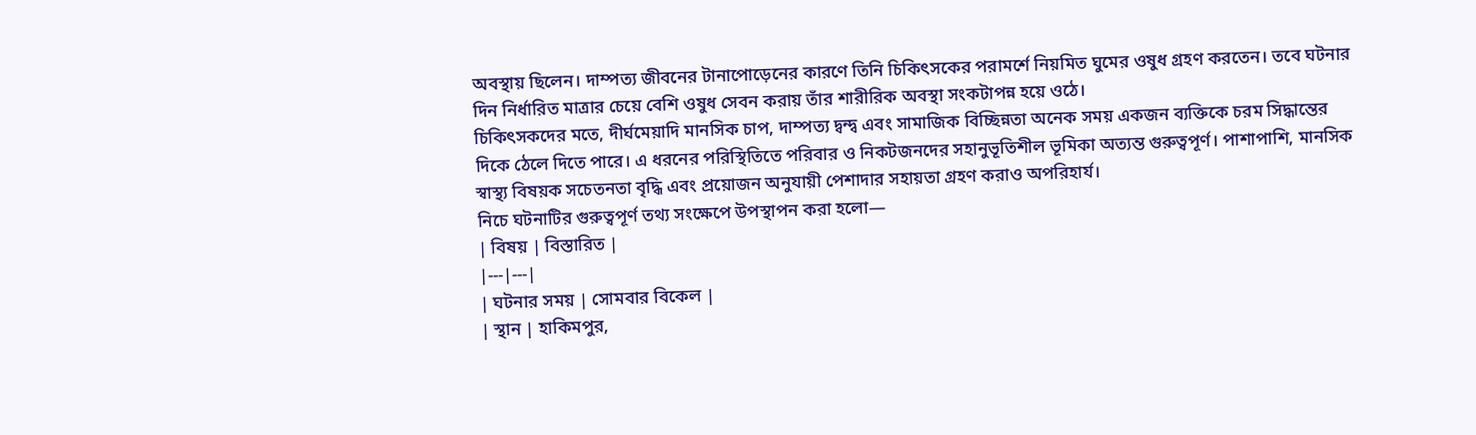অবস্থায় ছিলেন। দাম্পত্য জীবনের টানাপোড়েনের কারণে তিনি চিকিৎসকের পরামর্শে নিয়মিত ঘুমের ওষুধ গ্রহণ করতেন। তবে ঘটনার দিন নির্ধারিত মাত্রার চেয়ে বেশি ওষুধ সেবন করায় তাঁর শারীরিক অবস্থা সংকটাপন্ন হয়ে ওঠে।
চিকিৎসকদের মতে, দীর্ঘমেয়াদি মানসিক চাপ, দাম্পত্য দ্বন্দ্ব এবং সামাজিক বিচ্ছিন্নতা অনেক সময় একজন ব্যক্তিকে চরম সিদ্ধান্তের দিকে ঠেলে দিতে পারে। এ ধরনের পরিস্থিতিতে পরিবার ও নিকটজনদের সহানুভূতিশীল ভূমিকা অত্যন্ত গুরুত্বপূর্ণ। পাশাপাশি, মানসিক স্বাস্থ্য বিষয়ক সচেতনতা বৃদ্ধি এবং প্রয়োজন অনুযায়ী পেশাদার সহায়তা গ্রহণ করাও অপরিহার্য।
নিচে ঘটনাটির গুরুত্বপূর্ণ তথ্য সংক্ষেপে উপস্থাপন করা হলো—
| বিষয় | বিস্তারিত |
|---|---|
| ঘটনার সময় | সোমবার বিকেল |
| স্থান | হাকিমপুর,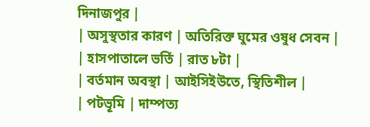দিনাজপুর |
| অসুস্থতার কারণ | অতিরিক্ত ঘুমের ওষুধ সেবন |
| হাসপাতালে ভর্তি | রাত ৮টা |
| বর্তমান অবস্থা | আইসিইউতে, স্থিতিশীল |
| পটভূমি | দাম্পত্য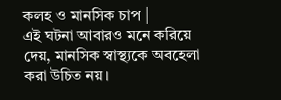কলহ ও মানসিক চাপ |
এই ঘটনা আবারও মনে করিয়ে দেয়, মানসিক স্বাস্থ্যকে অবহেলা করা উচিত নয়।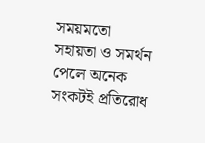সময়মতো সহায়তা ও সমর্থন পেলে অনেক সংকটই প্রতিরোধ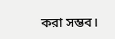করা সম্ভব।